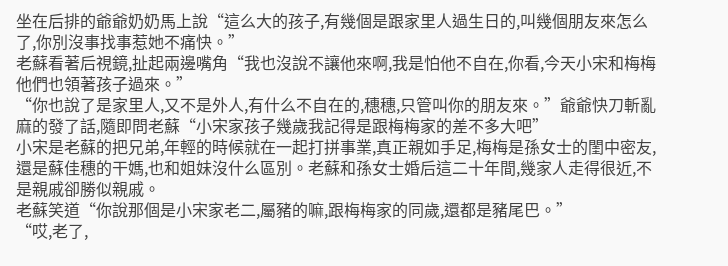坐在后排的爺爺奶奶馬上說“這么大的孩子,有幾個是跟家里人過生日的,叫幾個朋友來怎么了,你別沒事找事惹她不痛快。”
老蘇看著后視鏡,扯起兩邊嘴角“我也沒說不讓他來啊,我是怕他不自在,你看,今天小宋和梅梅他們也領著孩子過來。”
“你也說了是家里人,又不是外人,有什么不自在的,穗穗,只管叫你的朋友來。”爺爺快刀斬亂麻的發了話,隨即問老蘇“小宋家孩子幾歲我記得是跟梅梅家的差不多大吧”
小宋是老蘇的把兄弟,年輕的時候就在一起打拼事業,真正親如手足,梅梅是孫女士的閨中密友,還是蘇佳穗的干媽,也和姐妹沒什么區別。老蘇和孫女士婚后這二十年間,幾家人走得很近,不是親戚卻勝似親戚。
老蘇笑道“你說那個是小宋家老二,屬豬的嘛,跟梅梅家的同歲,還都是豬尾巴。”
“哎,老了,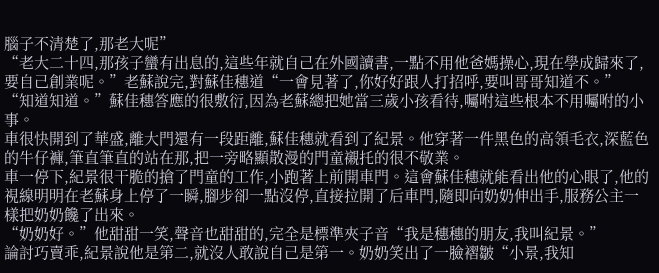腦子不清楚了,那老大呢”
“老大二十四,那孩子蠻有出息的,這些年就自己在外國讀書,一點不用他爸媽操心,現在學成歸來了,要自己創業呢。”老蘇說完,對蘇佳穗道“一會見著了,你好好跟人打招呼,要叫哥哥知道不。”
“知道知道。”蘇佳穗答應的很敷衍,因為老蘇總把她當三歲小孩看待,囑咐這些根本不用囑咐的小事。
車很快開到了華盛,離大門還有一段距離,蘇佳穗就看到了紀景。他穿著一件黑色的高領毛衣,深藍色的牛仔褲,筆直筆直的站在那,把一旁略顯散漫的門童襯托的很不敬業。
車一停下,紀景很干脆的搶了門童的工作,小跑著上前開車門。這會蘇佳穗就能看出他的心眼了,他的視線明明在老蘇身上停了一瞬,腳步卻一點沒停,直接拉開了后車門,隨即向奶奶伸出手,服務公主一樣把奶奶饞了出來。
“奶奶好。”他甜甜一笑,聲音也甜甜的,完全是標準夾子音“我是穗穗的朋友,我叫紀景。”
論討巧賣乖,紀景說他是第二,就沒人敢說自己是第一。奶奶笑出了一臉褶皺“小景,我知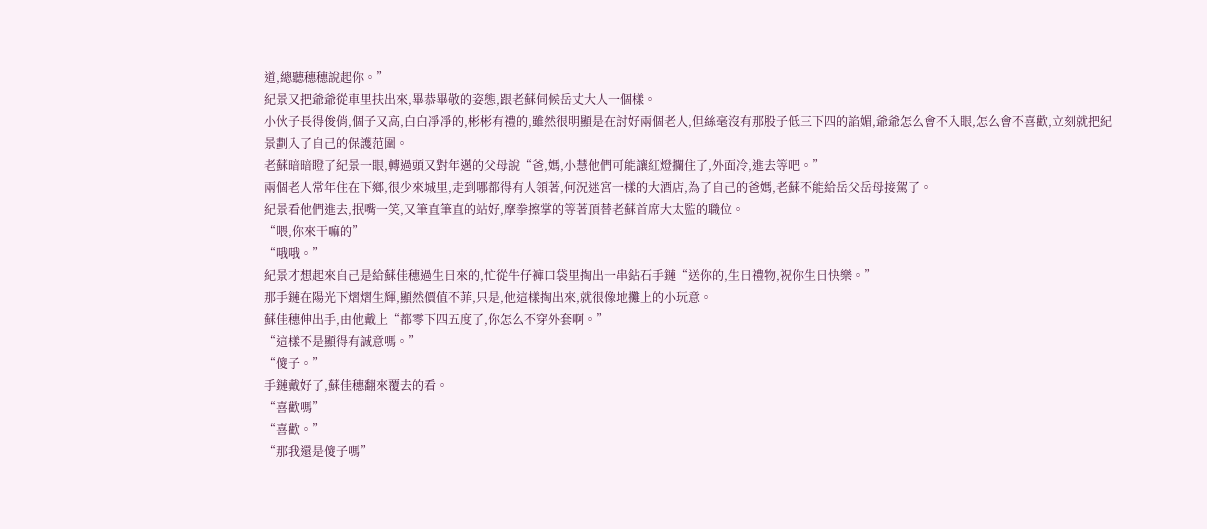道,總聽穗穗說起你。”
紀景又把爺爺從車里扶出來,畢恭畢敬的姿態,跟老蘇伺候岳丈大人一個樣。
小伙子長得俊俏,個子又高,白白凈凈的,彬彬有禮的,雖然很明顯是在討好兩個老人,但絲毫沒有那股子低三下四的諂媚,爺爺怎么會不入眼,怎么會不喜歡,立刻就把紀景劃入了自己的保護范圍。
老蘇暗暗瞪了紀景一眼,轉過頭又對年邁的父母說“爸,媽,小慧他們可能讓紅燈攔住了,外面冷,進去等吧。”
兩個老人常年住在下鄉,很少來城里,走到哪都得有人領著,何況迷宮一樣的大酒店,為了自己的爸媽,老蘇不能給岳父岳母接駕了。
紀景看他們進去,抿嘴一笑,又筆直筆直的站好,摩拳擦掌的等著頂替老蘇首席大太監的職位。
“喂,你來干嘛的”
“哦哦。”
紀景才想起來自己是給蘇佳穗過生日來的,忙從牛仔褲口袋里掏出一串鉆石手鏈“送你的,生日禮物,祝你生日快樂。”
那手鏈在陽光下熠熠生輝,顯然價值不菲,只是,他這樣掏出來,就很像地攤上的小玩意。
蘇佳穗伸出手,由他戴上“都零下四五度了,你怎么不穿外套啊。”
“這樣不是顯得有誠意嗎。”
“傻子。”
手鏈戴好了,蘇佳穗翻來覆去的看。
“喜歡嗎”
“喜歡。”
“那我還是傻子嗎”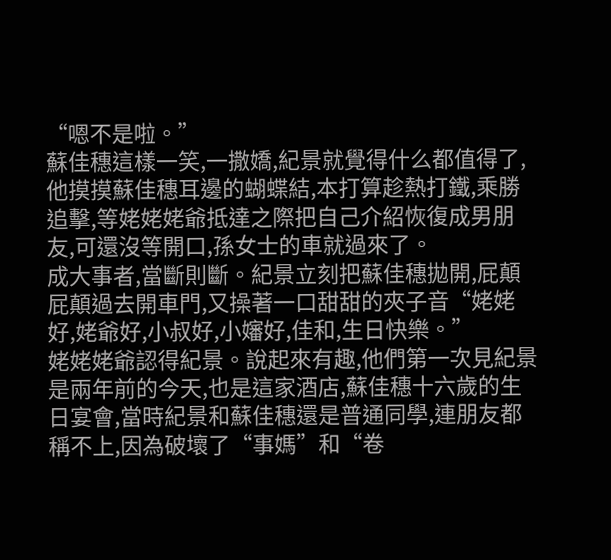“嗯不是啦。”
蘇佳穗這樣一笑,一撒嬌,紀景就覺得什么都值得了,他摸摸蘇佳穗耳邊的蝴蝶結,本打算趁熱打鐵,乘勝追擊,等姥姥姥爺抵達之際把自己介紹恢復成男朋友,可還沒等開口,孫女士的車就過來了。
成大事者,當斷則斷。紀景立刻把蘇佳穗拋開,屁顛屁顛過去開車門,又操著一口甜甜的夾子音“姥姥好,姥爺好,小叔好,小嬸好,佳和,生日快樂。”
姥姥姥爺認得紀景。說起來有趣,他們第一次見紀景是兩年前的今天,也是這家酒店,蘇佳穗十六歲的生日宴會,當時紀景和蘇佳穗還是普通同學,連朋友都稱不上,因為破壞了“事媽”和“卷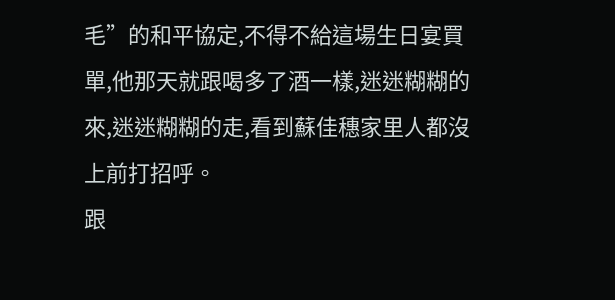毛”的和平協定,不得不給這場生日宴買單,他那天就跟喝多了酒一樣,迷迷糊糊的來,迷迷糊糊的走,看到蘇佳穗家里人都沒上前打招呼。
跟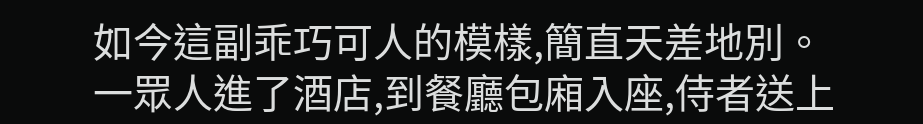如今這副乖巧可人的模樣,簡直天差地別。
一眾人進了酒店,到餐廳包廂入座,侍者送上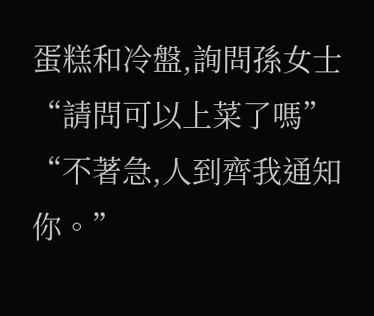蛋糕和冷盤,詢問孫女士“請問可以上菜了嗎”
“不著急,人到齊我通知你。”